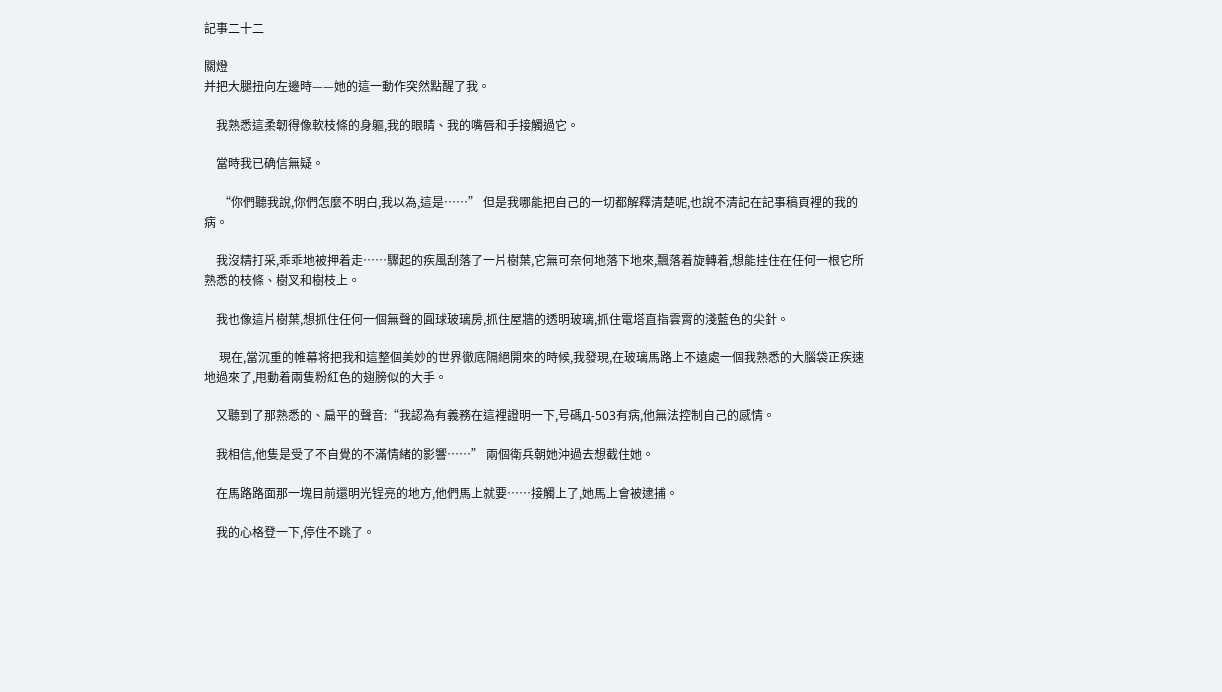記事二十二

關燈
并把大腿扭向左邊時——她的這一動作突然點醒了我。

    我熟悉這柔韌得像軟枝條的身軀,我的眼睛、我的嘴唇和手接觸過它。

    當時我已确信無疑。

     “你們聽我說,你們怎麼不明白,我以為,這是……” 但是我哪能把自己的一切都解釋清楚呢,也說不清記在記事稿頁裡的我的病。

    我沒精打采,乖乖地被押着走……驟起的疾風刮落了一片樹葉,它無可奈何地落下地來,飄落着旋轉着,想能挂住在任何一根它所熟悉的枝條、樹叉和樹枝上。

    我也像這片樹葉,想抓住任何一個無聲的圓球玻璃房,抓住屋牆的透明玻璃,抓住電塔直指雲霄的淺藍色的尖針。

     現在,當沉重的帷幕将把我和這整個美妙的世界徹底隔絕開來的時候,我發現,在玻璃馬路上不遠處一個我熟悉的大腦袋正疾速地過來了,甩動着兩隻粉紅色的翅膀似的大手。

    又聽到了那熟悉的、扁平的聲音:“我認為有義務在這裡證明一下,号碼Д-503有病,他無法控制自己的感情。

    我相信,他隻是受了不自覺的不滿情緒的影響……” 兩個衛兵朝她沖過去想截住她。

    在馬路路面那一塊目前還明光锃亮的地方,他們馬上就要……接觸上了,她馬上會被逮捕。

    我的心格登一下,停住不跳了。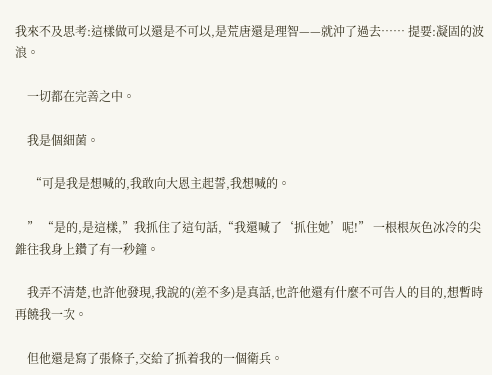我來不及思考:這樣做可以還是不可以,是荒唐還是理智——就沖了過去…… 提要:凝固的波浪。

    一切都在完善之中。

    我是個細菌。

     “可是我是想喊的,我敢向大恩主起誓,我想喊的。

    ” “是的,是這樣,”我抓住了這句話,“我還喊了‘抓住她’呢!” 一根根灰色冰冷的尖錐往我身上鑽了有一秒鐘。

    我弄不清楚,也許他發現,我說的(差不多)是真話,也許他還有什麼不可告人的目的,想暫時再饒我一次。

    但他還是寫了張條子,交給了抓着我的一個衛兵。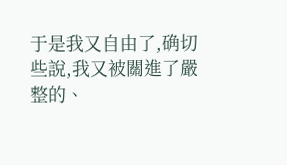于是我又自由了,确切些說,我又被關進了嚴整的、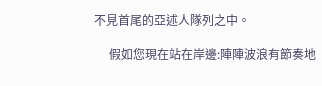不見首尾的亞述人隊列之中。

     假如您現在站在岸邊:陣陣波浪有節奏地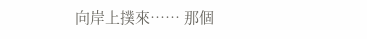向岸上撲來…… 那個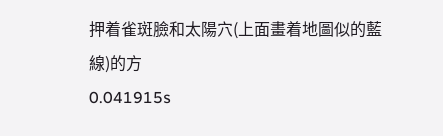押着雀斑臉和太陽穴(上面畫着地圖似的藍線)的方
0.041915s